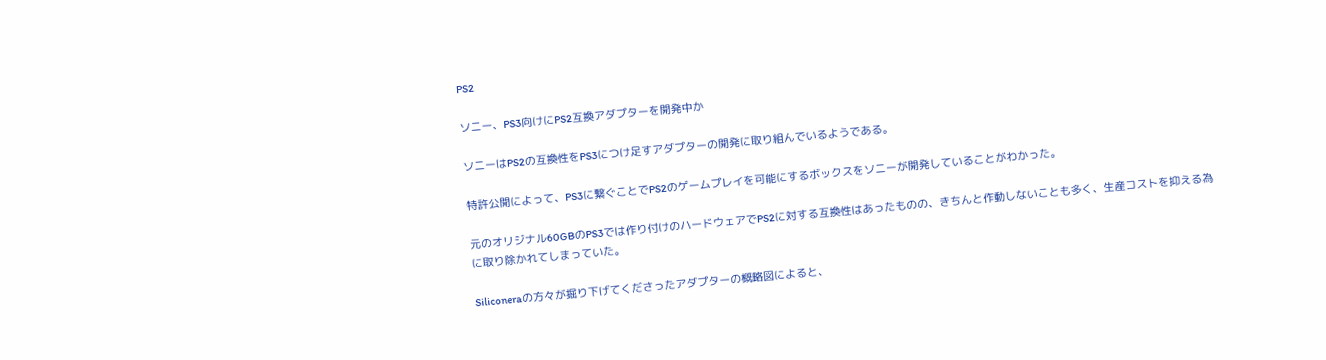PS2

ソニー、PS3向けにPS2互換アダプターを開発中か

ソニーはPS2の互換性をPS3につけ足すアダプターの開発に取り組んでいるようである。

特許公開によって、PS3に繋ぐことでPS2のゲームプレイを可能にするボックスをソニーが開発していることがわかった。

元のオリジナル60GBのPS3では作り付けのハードウェアでPS2に対する互換性はあったものの、きちんと作動しないことも多く、生産コストを抑える為に取り除かれてしまっていた。

Siliconeraの方々が掘り下げてくださったアダプターの概略図によると、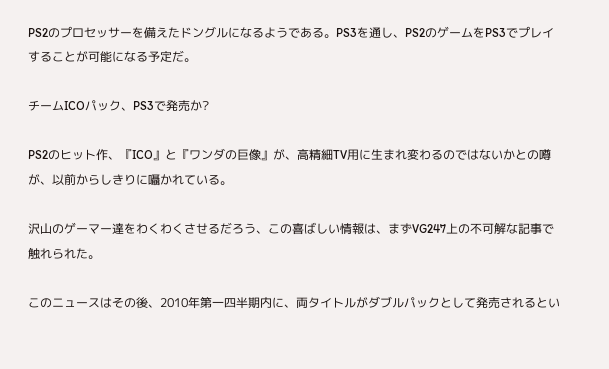PS2のプロセッサーを備えたドングルになるようである。PS3を通し、PS2のゲームをPS3でプレイすることが可能になる予定だ。

チームICOパック、PS3で発売か?

PS2のヒット作、『ICO』と『ワンダの巨像』が、高精細TV用に生まれ変わるのではないかとの噂が、以前からしきりに囁かれている。

沢山のゲーマー達をわくわくさせるだろう、この喜ばしい情報は、まずVG247上の不可解な記事で触れられた。

このニュースはその後、2010年第一四半期内に、両タイトルがダブルパックとして発売されるとい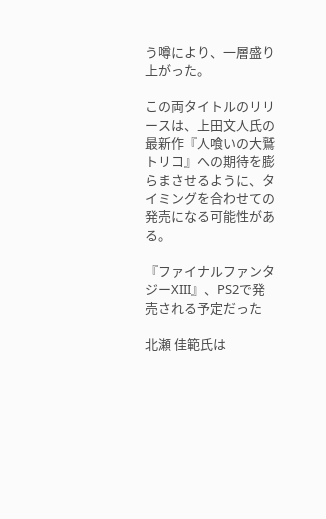う噂により、一層盛り上がった。

この両タイトルのリリースは、上田文人氏の最新作『人喰いの大鷲トリコ』への期待を膨らまさせるように、タイミングを合わせての発売になる可能性がある。

『ファイナルファンタジーXIII』、PS2で発売される予定だった

北瀬 佳範氏は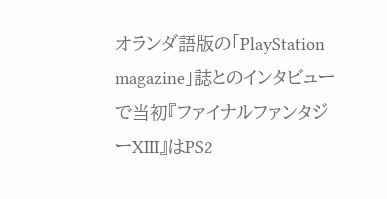オランダ語版の「PlayStation magazine」誌とのインタビューで当初『ファイナルファンタジーXIII』はPS2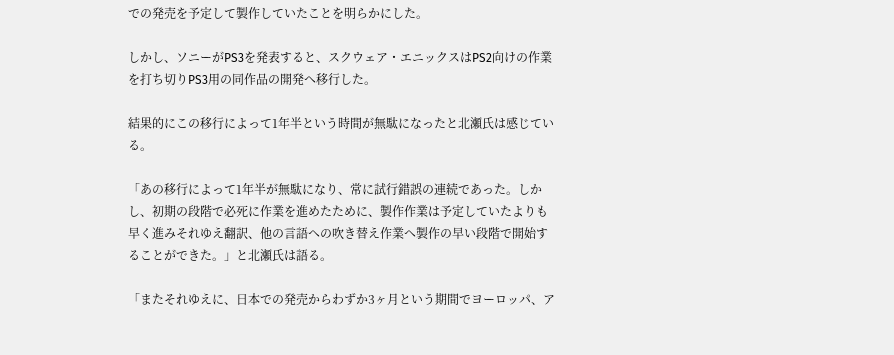での発売を予定して製作していたことを明らかにした。

しかし、ソニーがPS3を発表すると、スクウェア・エニックスはPS2向けの作業を打ち切りPS3用の同作品の開発へ移行した。

結果的にこの移行によって1年半という時間が無駄になったと北瀬氏は感じている。

「あの移行によって1年半が無駄になり、常に試行錯誤の連続であった。しかし、初期の段階で必死に作業を進めたために、製作作業は予定していたよりも早く進みそれゆえ翻訳、他の言語への吹き替え作業へ製作の早い段階で開始することができた。」と北瀬氏は語る。

「またそれゆえに、日本での発売からわずか3ヶ月という期間でヨーロッパ、ア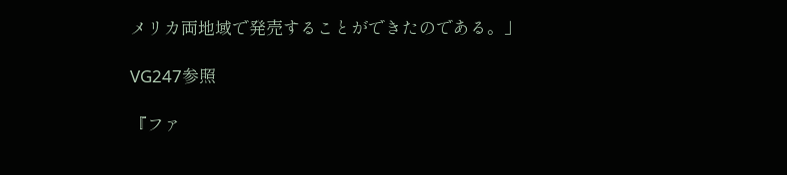メリカ両地域で発売することができたのである。」

VG247参照

『ファ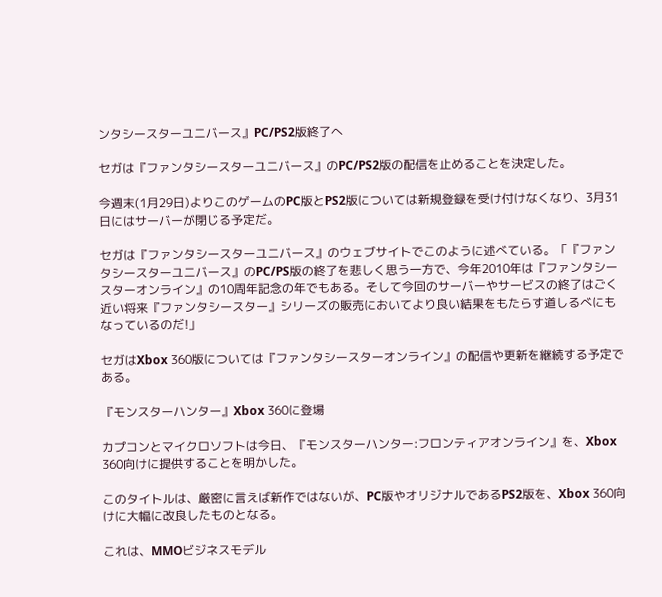ンタシースターユニバース』PC/PS2版終了へ

セガは『ファンタシースターユニバース』のPC/PS2版の配信を止めることを決定した。

今週末(1月29日)よりこのゲームのPC版とPS2版については新規登録を受け付けなくなり、3月31日にはサーバーが閉じる予定だ。

セガは『ファンタシースターユニバース』のウェブサイトでこのように述べている。「『ファンタシースターユニバース』のPC/PS版の終了を悲しく思う一方で、今年2010年は『ファンタシースターオンライン』の10周年記念の年でもある。そして今回のサーバーやサービスの終了はごく近い将来『ファンタシースター』シリーズの販売においてより良い結果をもたらす道しるべにもなっているのだ!」

セガはXbox 360版については『ファンタシースターオンライン』の配信や更新を継続する予定である。

『モンスターハンター』Xbox 360に登場

カプコンとマイクロソフトは今日、『モンスターハンター:フロンティアオンライン』を、Xbox 360向けに提供することを明かした。

このタイトルは、厳密に言えば新作ではないが、PC版やオリジナルであるPS2版を、Xbox 360向けに大幅に改良したものとなる。

これは、MMOビジネスモデル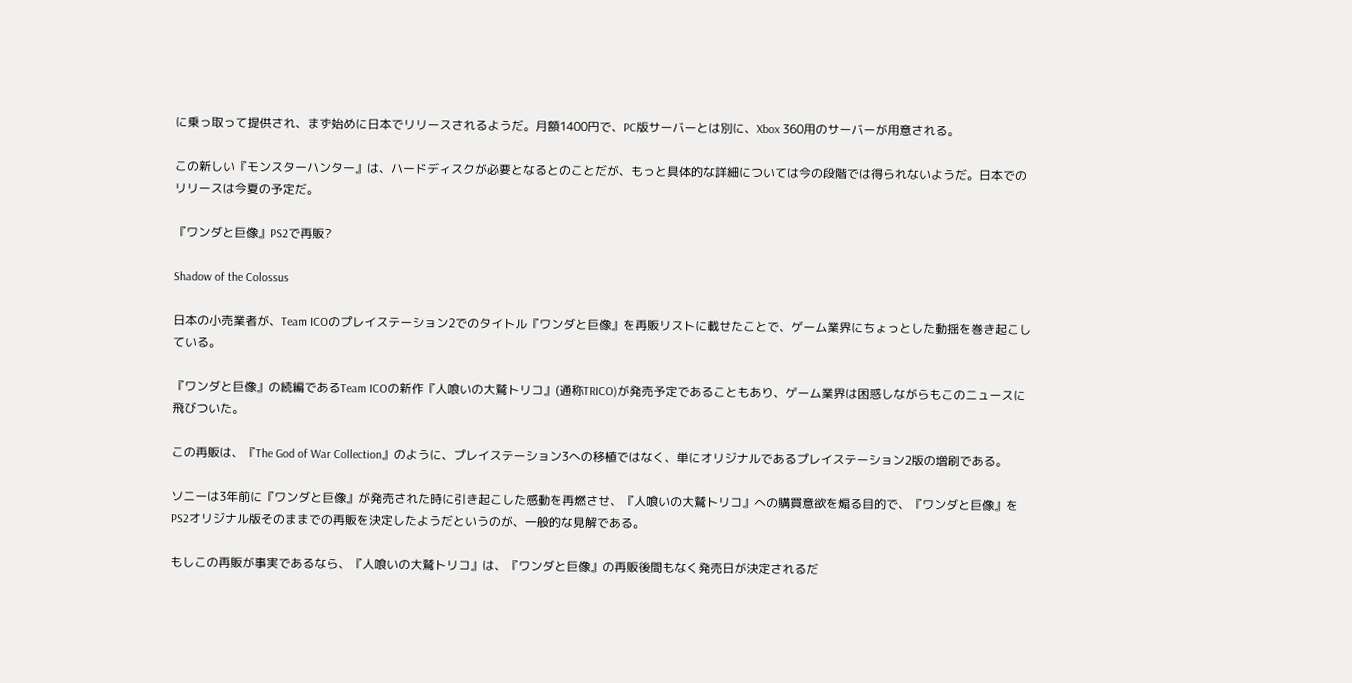に乗っ取って提供され、まず始めに日本でリリースされるようだ。月額1400円で、PC版サーバーとは別に、Xbox 360用のサーバーが用意される。

この新しい『モンスターハンター』は、ハードディスクが必要となるとのことだが、もっと具体的な詳細については今の段階では得られないようだ。日本でのリリースは今夏の予定だ。

『ワンダと巨像』PS2で再販?

Shadow of the Colossus

日本の小売業者が、Team ICOのプレイステーション2でのタイトル『ワンダと巨像』を再販リストに載せたことで、ゲーム業界にちょっとした動揺を巻き起こしている。

『ワンダと巨像』の続編であるTeam ICOの新作『人喰いの大鷲トリコ』(通称TRICO)が発売予定であることもあり、ゲーム業界は困惑しながらもこのニュースに飛びついた。

この再販は、『The God of War Collection』のように、プレイステーション3への移植ではなく、単にオリジナルであるプレイステーション2版の増刷である。

ソニーは3年前に『ワンダと巨像』が発売された時に引き起こした感動を再燃させ、『人喰いの大鷲トリコ』への購買意欲を煽る目的で、『ワンダと巨像』をPS2オリジナル版そのままでの再販を決定したようだというのが、一般的な見解である。

もしこの再販が事実であるなら、『人喰いの大鷲トリコ』は、『ワンダと巨像』の再販後間もなく発売日が決定されるだ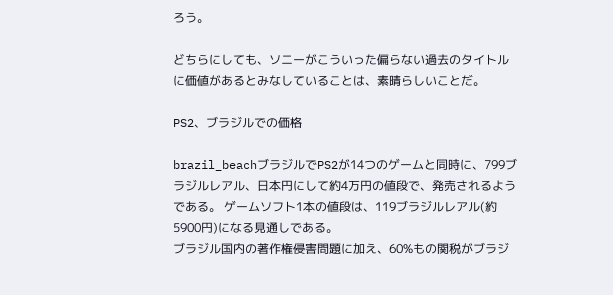ろう。

どちらにしても、ソニーがこういった偏らない過去のタイトルに価値があるとみなしていることは、素晴らしいことだ。

PS2、ブラジルでの価格

brazil_beachブラジルでPS2が14つのゲームと同時に、799ブラジルレアル、日本円にして約4万円の値段で、発売されるようである。 ゲームソフト1本の値段は、119ブラジルレアル(約5900円)になる見通しである。
ブラジル国内の著作権侵害問題に加え、60%もの関税がブラジ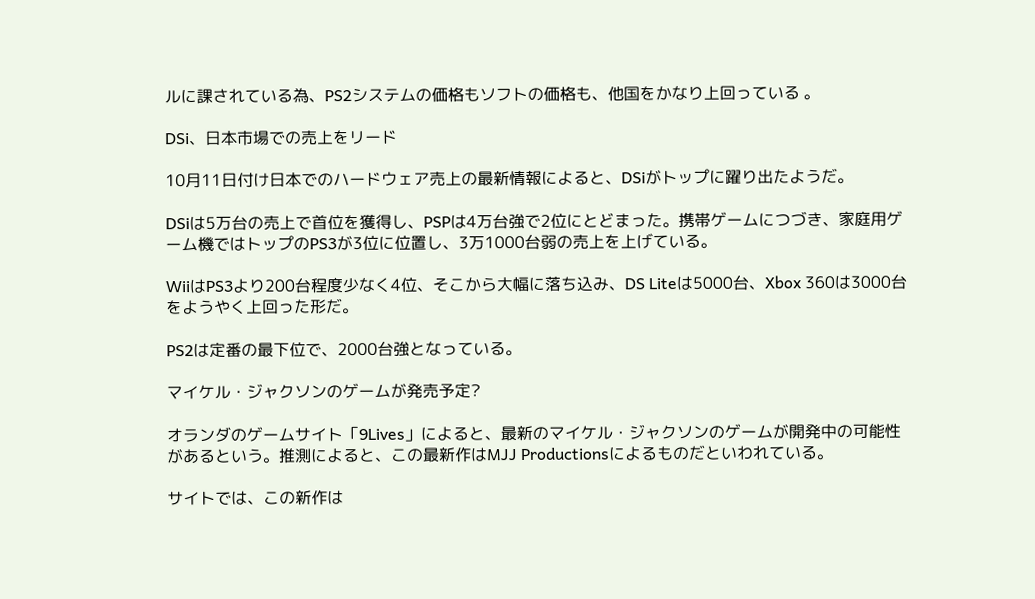ルに課されている為、PS2システムの価格もソフトの価格も、他国をかなり上回っている 。

DSi、日本市場での売上をリード

10月11日付け日本でのハードウェア売上の最新情報によると、DSiがトップに躍り出たようだ。

DSiは5万台の売上で首位を獲得し、PSPは4万台強で2位にとどまった。携帯ゲームにつづき、家庭用ゲーム機ではトップのPS3が3位に位置し、3万1000台弱の売上を上げている。

WiiはPS3より200台程度少なく4位、そこから大幅に落ち込み、DS Liteは5000台、Xbox 360は3000台をようやく上回った形だ。

PS2は定番の最下位で、2000台強となっている。

マイケル・ジャクソンのゲームが発売予定?

オランダのゲームサイト「9Lives」によると、最新のマイケル・ジャクソンのゲームが開発中の可能性があるという。推測によると、この最新作はMJJ Productionsによるものだといわれている。

サイトでは、この新作は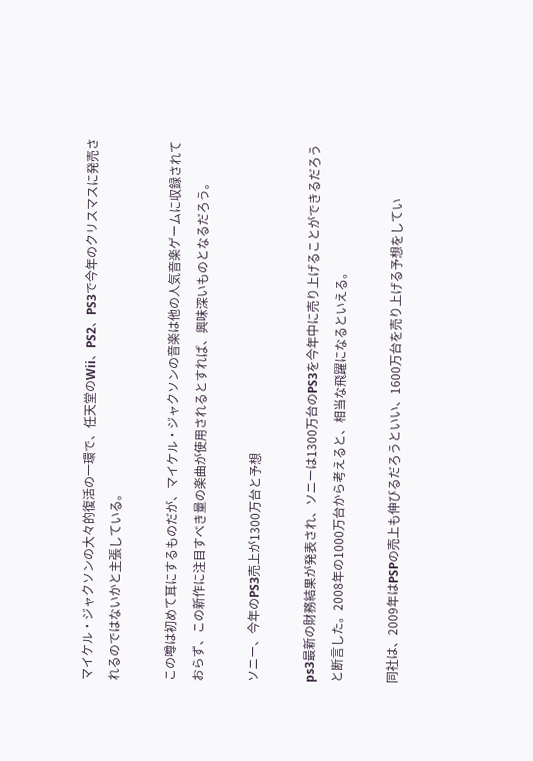マイケル・ジャクソンの大々的復活の一環で、任天堂のWii、PS2、PS3で今年のクリスマスに発売されるのではないかと主張している。

この噂は初めて耳にするものだが、マイケル・ジャクソンの音楽は他の人気音楽ゲームに収録されておらず、この新作に注目すべき量の楽曲が使用されるとすれば、興味深いものとなるだろう。

ソニー、今年のPS3売上が1300万台と予想

ps3最新の財務結果が発表され、ソニーは1300万台のPS3を今年中に売り上げることができるだろうと断言した。2008年の1000万台から考えると、相当な飛躍になるといえる。

同社は、2009年はPSPの売上も伸びるだろうといい、1600万台を売り上げる予想をしてい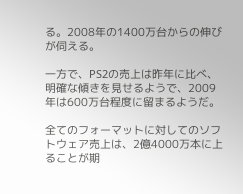る。2008年の1400万台からの伸びが伺える。

一方で、PS2の売上は昨年に比べ、明確な傾きを見せるようで、2009年は600万台程度に留まるようだ。

全てのフォーマットに対してのソフトウェア売上は、2億4000万本に上ることが期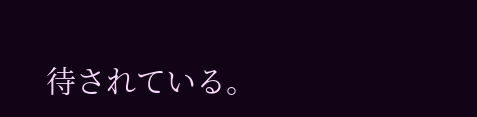待されている。